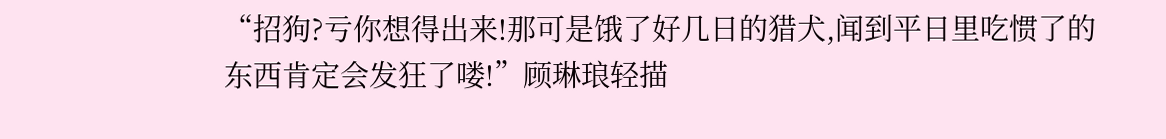“招狗?亏你想得出来!那可是饿了好几日的猎犬,闻到平日里吃惯了的东西肯定会发狂了喽!”顾琳琅轻描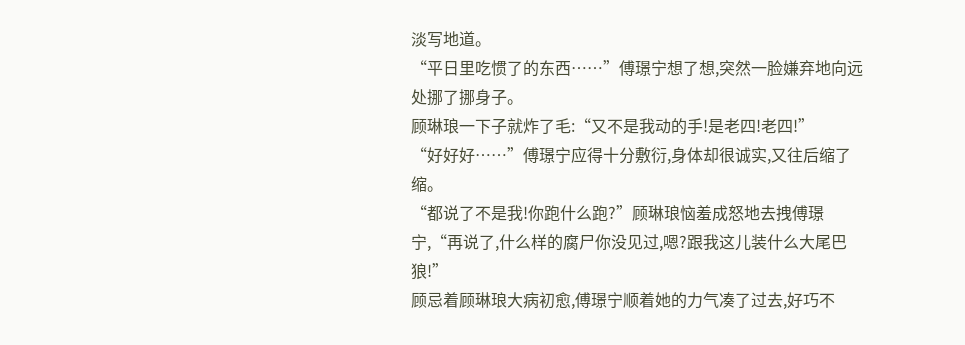淡写地道。
“平日里吃惯了的东西……”傅璟宁想了想,突然一脸嫌弃地向远处挪了挪身子。
顾琳琅一下子就炸了毛:“又不是我动的手!是老四!老四!”
“好好好……”傅璟宁应得十分敷衍,身体却很诚实,又往后缩了缩。
“都说了不是我!你跑什么跑?”顾琳琅恼羞成怒地去拽傅璟宁,“再说了,什么样的腐尸你没见过,嗯?跟我这儿装什么大尾巴狼!”
顾忌着顾琳琅大病初愈,傅璟宁顺着她的力气凑了过去,好巧不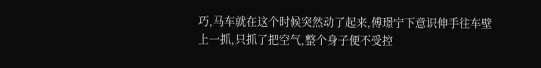巧,马车就在这个时候突然动了起来,傅璟宁下意识伸手往车壁上一抓,只抓了把空气,整个身子便不受控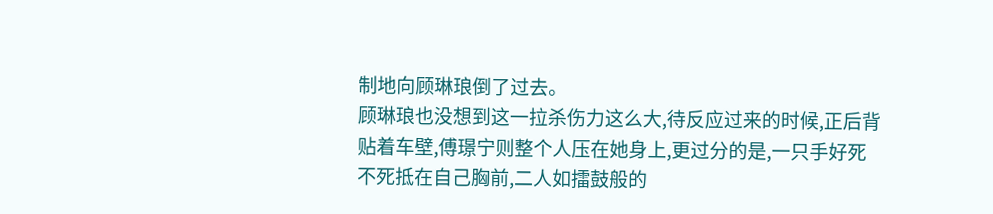制地向顾琳琅倒了过去。
顾琳琅也没想到这一拉杀伤力这么大,待反应过来的时候,正后背贴着车壁,傅璟宁则整个人压在她身上,更过分的是,一只手好死不死抵在自己胸前,二人如擂鼓般的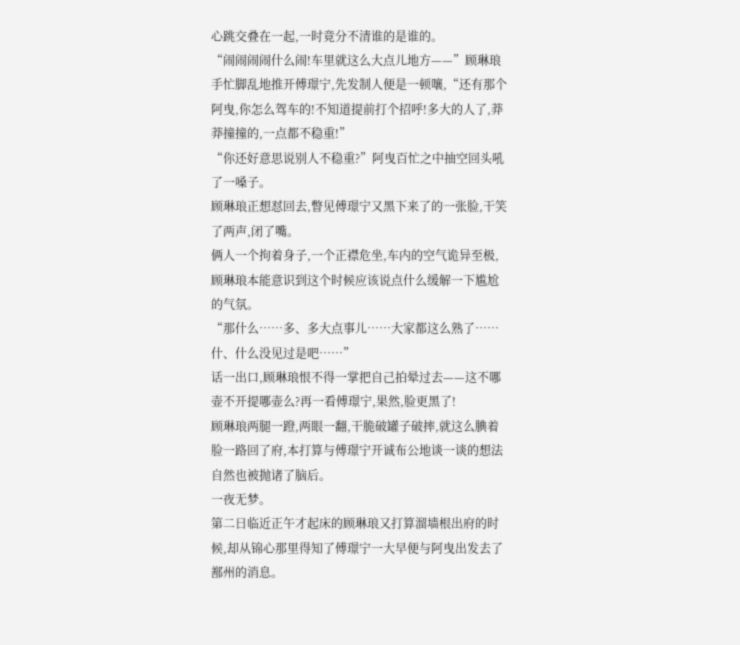心跳交叠在一起,一时竟分不清谁的是谁的。
“闹闹闹闹什么闹!车里就这么大点儿地方——”顾琳琅手忙脚乱地推开傅璟宁,先发制人便是一顿嚷,“还有那个阿曳,你怎么驾车的!不知道提前打个招呼!多大的人了,莽莽撞撞的,一点都不稳重!”
“你还好意思说别人不稳重?”阿曳百忙之中抽空回头吼了一嗓子。
顾琳琅正想怼回去,瞥见傅璟宁又黑下来了的一张脸,干笑了两声,闭了嘴。
俩人一个拘着身子,一个正襟危坐,车内的空气诡异至极,顾琳琅本能意识到这个时候应该说点什么缓解一下尴尬的气氛。
“那什么……多、多大点事儿……大家都这么熟了……什、什么没见过是吧……”
话一出口,顾琳琅恨不得一掌把自己拍晕过去——这不哪壶不开提哪壶么?再一看傅璟宁,果然,脸更黑了!
顾琳琅两腿一蹬,两眼一翻,干脆破罐子破摔,就这么腆着脸一路回了府,本打算与傅璟宁开诚布公地谈一谈的想法自然也被抛诸了脑后。
一夜无梦。
第二日临近正午才起床的顾琳琅又打算溜墙根出府的时候,却从锦心那里得知了傅璟宁一大早便与阿曳出发去了鄯州的消息。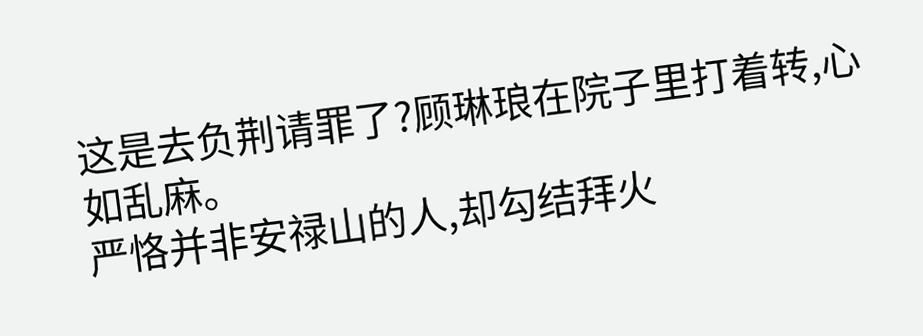这是去负荆请罪了?顾琳琅在院子里打着转,心如乱麻。
严恪并非安禄山的人,却勾结拜火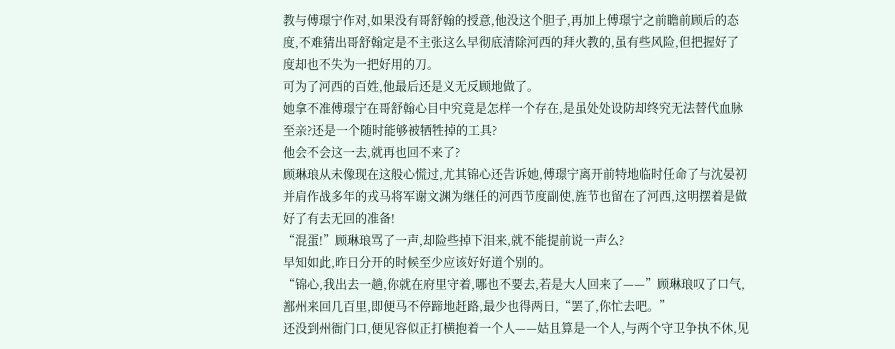教与傅璟宁作对,如果没有哥舒翰的授意,他没这个胆子,再加上傅璟宁之前瞻前顾后的态度,不难猜出哥舒翰定是不主张这么早彻底清除河西的拜火教的,虽有些风险,但把握好了度却也不失为一把好用的刀。
可为了河西的百姓,他最后还是义无反顾地做了。
她拿不准傅璟宁在哥舒翰心目中究竟是怎样一个存在,是虽处处设防却终究无法替代血脉至亲?还是一个随时能够被牺牲掉的工具?
他会不会这一去,就再也回不来了?
顾琳琅从未像现在这般心慌过,尤其锦心还告诉她,傅璟宁离开前特地临时任命了与沈晏初并肩作战多年的戎马将军谢文渊为继任的河西节度副使,旌节也留在了河西,这明摆着是做好了有去无回的准备!
“混蛋!”顾琳琅骂了一声,却险些掉下泪来,就不能提前说一声么?
早知如此,昨日分开的时候至少应该好好道个别的。
“锦心,我出去一趟,你就在府里守着,哪也不要去,若是大人回来了——”顾琳琅叹了口气,鄯州来回几百里,即便马不停蹄地赶路,最少也得两日,“罢了,你忙去吧。”
还没到州衙门口,便见容似正打横抱着一个人——姑且算是一个人,与两个守卫争执不休,见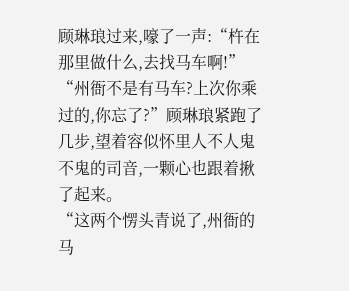顾琳琅过来,嚎了一声:“杵在那里做什么,去找马车啊!”
“州衙不是有马车?上次你乘过的,你忘了?”顾琳琅紧跑了几步,望着容似怀里人不人鬼不鬼的司音,一颗心也跟着揪了起来。
“这两个愣头青说了,州衙的马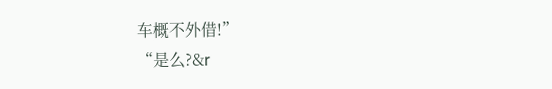车概不外借!”
“是么?&r